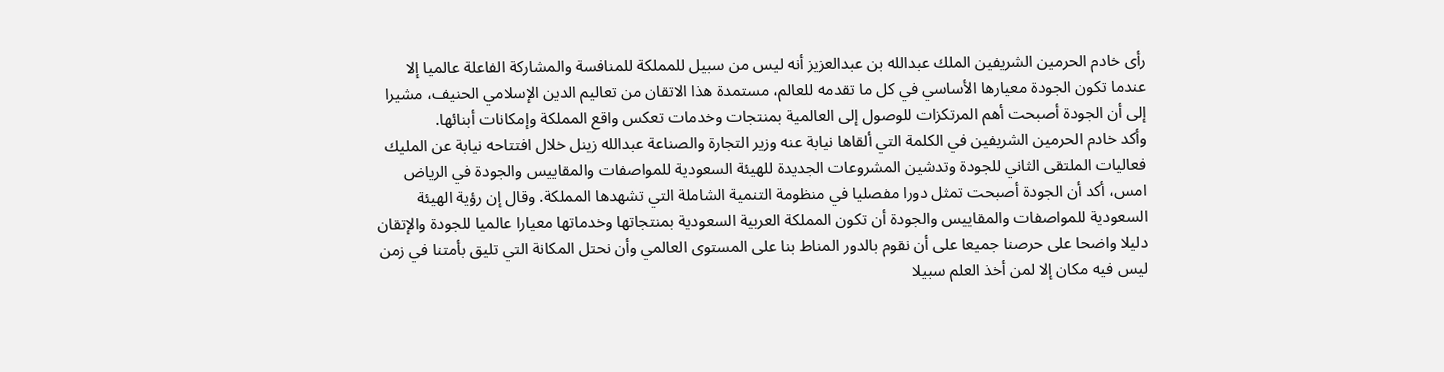رأى خادم الحرمين الشريفين الملك عبدالله بن عبدالعزيز أنه ليس من سبيل للمملكة للمنافسة والمشاركة الفاعلة عالميا إلا عندما تكون الجودة معيارها الأساسي في كل ما تقدمه للعالم، مستمدة هذا الاتقان من تعاليم الدين الإسلامي الحنيف، مشيرا إلى أن الجودة أصبحت أهم المرتكزات للوصول إلى العالمية بمنتجات وخدمات تعكس واقع المملكة وإمكانات أبنائها.
وأكد خادم الحرمين الشريفين في الكلمة التي ألقاها نيابة عنه وزير التجارة والصناعة عبدالله زينل خلال افتتاحه نيابة عن المليك فعاليات الملتقى الثاني للجودة وتدشين المشروعات الجديدة للهيئة السعودية للمواصفات والمقاييس والجودة في الرياض امس، أكد أن الجودة أصبحت تمثل دورا مفصليا في منظومة التنمية الشاملة التي تشهدها المملكة. وقال إن رؤية الهيئة السعودية للمواصفات والمقاييس والجودة أن تكون المملكة العربية السعودية بمنتجاتها وخدماتها معيارا عالميا للجودة والإتقان دليلا واضحا على حرصنا جميعا على أن نقوم بالدور المناط بنا على المستوى العالمي وأن نحتل المكانة التي تليق بأمتنا في زمن ليس فيه مكان إلا لمن أخذ العلم سبيلا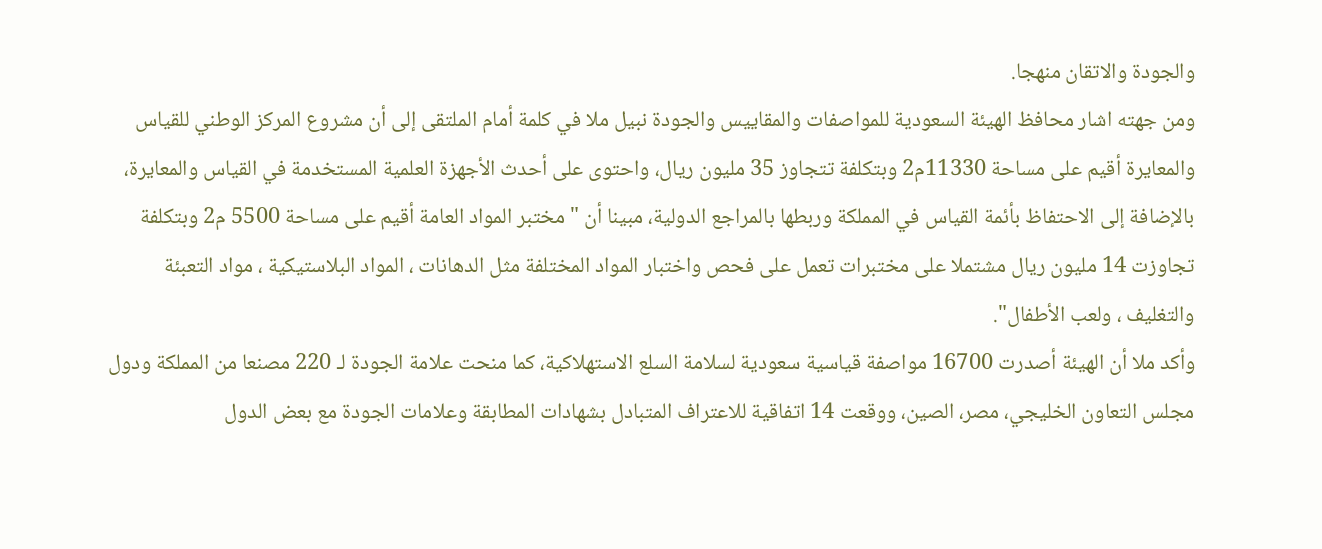والجودة والاتقان منهجا.
ومن جهته اشار محافظ الهيئة السعودية للمواصفات والمقاييس والجودة نبيل ملا في كلمة أمام الملتقى إلى أن مشروع المركز الوطني للقياس والمعايرة أقيم على مساحة 11330م2 وبتكلفة تتجاوز 35 مليون ريال، واحتوى على أحدث الأجهزة العلمية المستخدمة في القياس والمعايرة، بالإضافة إلى الاحتفاظ بأئمة القياس في المملكة وربطها بالمراجع الدولية، مبينا أن " مختبر المواد العامة أقيم على مساحة 5500 م2 وبتكلفة تجاوزت 14 مليون ريال مشتملا على مختبرات تعمل على فحص واختبار المواد المختلفة مثل الدهانات ، المواد البلاستيكية ، مواد التعبئة والتغليف ، ولعب الأطفال".
وأكد ملا أن الهيئة أصدرت 16700 مواصفة قياسية سعودية لسلامة السلع الاستهلاكية، كما منحت علامة الجودة لـ 220 مصنعا من المملكة ودول مجلس التعاون الخليجي، مصر، الصين، ووقعت 14 اتفاقية للاعتراف المتبادل بشهادات المطابقة وعلامات الجودة مع بعض الدول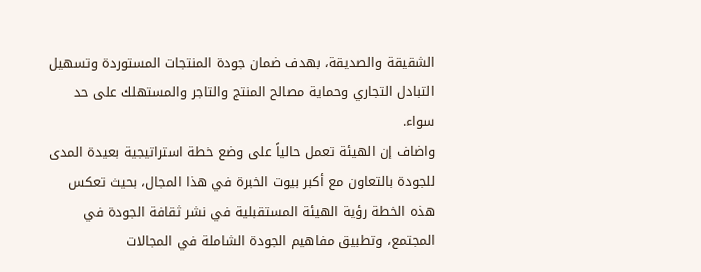الشقيقة والصديقة، بهدف ضمان جودة المنتجات المستوردة وتسهيل التبادل التجاري وحماية مصالح المنتج والتاجر والمستهلك على حد سواء.
واضاف إن الهيئة تعمل حالياً على وضع خطة استراتيجية بعيدة المدى للجودة بالتعاون مع أكبر بيوت الخبرة في هذا المجال، بحيث تعكس هذه الخطة رؤية الهيئة المستقبلية في نشر ثقافة الجودة في المجتمع، وتطبيق مفاهيم الجودة الشاملة في المجالات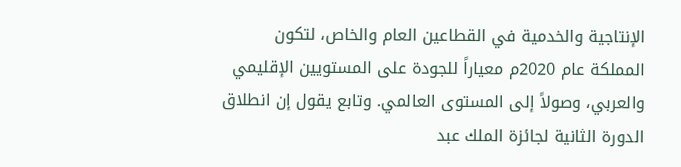الإنتاجية والخدمية في القطاعين العام والخاص، لتكون المملكة عام 2020م معياراً للجودة على المستويين الإقليمي والعربي، وصولاً إلى المستوى العالمي. وتابع يقول إن انطلاق الدورة الثانية لجائزة الملك عبد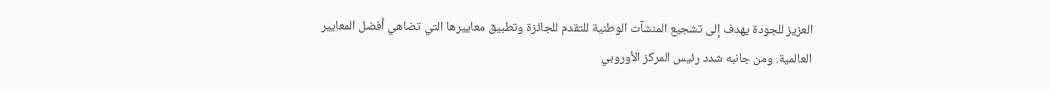العزيز للجودة يهدف إلى تشجيع المنشآت الوطنية للتقدم للجائزة وتطبيق معاييرها التي تضاهي أفضل المعايير العالمية. ومن جانبه شدد رئيس المركز الأوروبي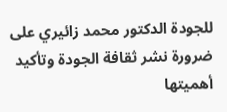للجودة الدكتور محمد زائيري على ضرورة نشر ثقافة الجودة وتأكيد أهميتها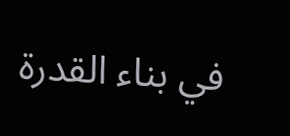في بناء القدرة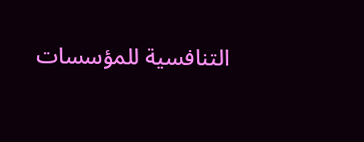التنافسية للمؤسسات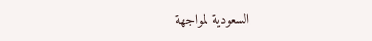السعودية لمواجهة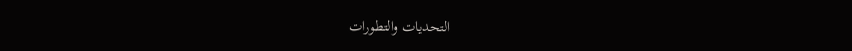التحديات والتطورات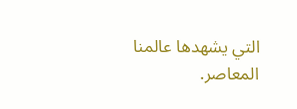التي يشهدها عالمنا المعاصر.